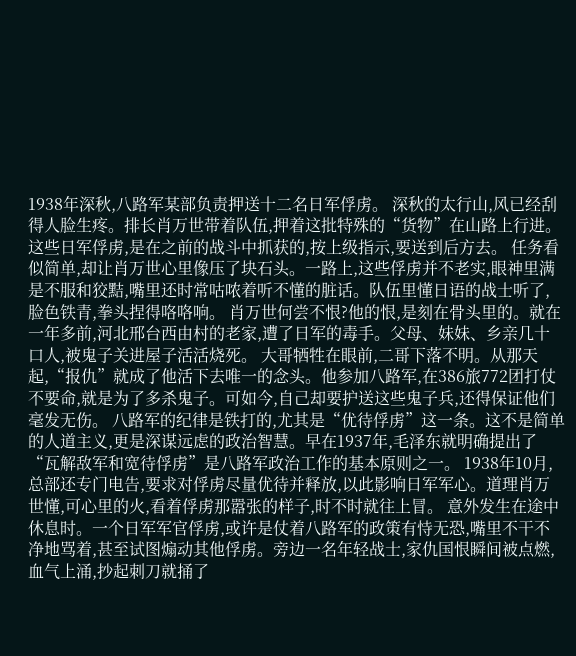1938年深秋,八路军某部负责押送十二名日军俘虏。 深秋的太行山,风已经刮得人脸生疼。排长肖万世带着队伍,押着这批特殊的“货物”在山路上行进。这些日军俘虏,是在之前的战斗中抓获的,按上级指示,要送到后方去。 任务看似简单,却让肖万世心里像压了块石头。一路上,这些俘虏并不老实,眼神里满是不服和狡黠,嘴里还时常咕哝着听不懂的脏话。队伍里懂日语的战士听了,脸色铁青,拳头捏得咯咯响。 肖万世何尝不恨?他的恨,是刻在骨头里的。就在一年多前,河北邢台西由村的老家,遭了日军的毒手。父母、妹妹、乡亲几十口人,被鬼子关进屋子活活烧死。 大哥牺牲在眼前,二哥下落不明。从那天起,“报仇”就成了他活下去唯一的念头。他参加八路军,在386旅772团打仗不要命,就是为了多杀鬼子。可如今,自己却要护送这些鬼子兵,还得保证他们毫发无伤。 八路军的纪律是铁打的,尤其是“优待俘虏”这一条。这不是简单的人道主义,更是深谋远虑的政治智慧。早在1937年,毛泽东就明确提出了“瓦解敌军和宽待俘虏”是八路军政治工作的基本原则之一。 1938年10月,总部还专门电告,要求对俘虏尽量优待并释放,以此影响日军军心。道理肖万世懂,可心里的火,看着俘虏那嚣张的样子,时不时就往上冒。 意外发生在途中休息时。一个日军军官俘虏,或许是仗着八路军的政策有恃无恐,嘴里不干不净地骂着,甚至试图煽动其他俘虏。旁边一名年轻战士,家仇国恨瞬间被点燃,血气上涌,抄起刺刀就捅了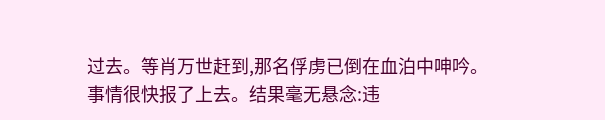过去。等肖万世赶到,那名俘虏已倒在血泊中呻吟。 事情很快报了上去。结果毫无悬念:违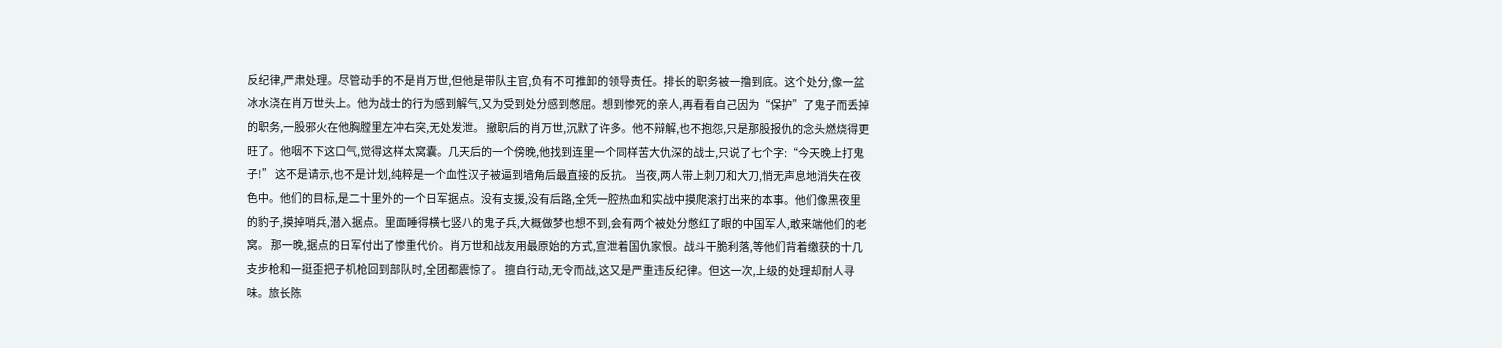反纪律,严肃处理。尽管动手的不是肖万世,但他是带队主官,负有不可推卸的领导责任。排长的职务被一撸到底。这个处分,像一盆冰水浇在肖万世头上。他为战士的行为感到解气,又为受到处分感到憋屈。想到惨死的亲人,再看看自己因为“保护”了鬼子而丢掉的职务,一股邪火在他胸膛里左冲右突,无处发泄。 撤职后的肖万世,沉默了许多。他不辩解,也不抱怨,只是那股报仇的念头燃烧得更旺了。他咽不下这口气,觉得这样太窝囊。几天后的一个傍晚,他找到连里一个同样苦大仇深的战士,只说了七个字:“今天晚上打鬼子!” 这不是请示,也不是计划,纯粹是一个血性汉子被逼到墙角后最直接的反抗。 当夜,两人带上刺刀和大刀,悄无声息地消失在夜色中。他们的目标,是二十里外的一个日军据点。没有支援,没有后路,全凭一腔热血和实战中摸爬滚打出来的本事。他们像黑夜里的豹子,摸掉哨兵,潜入据点。里面睡得横七竖八的鬼子兵,大概做梦也想不到,会有两个被处分憋红了眼的中国军人,敢来端他们的老窝。 那一晚,据点的日军付出了惨重代价。肖万世和战友用最原始的方式,宣泄着国仇家恨。战斗干脆利落,等他们背着缴获的十几支步枪和一挺歪把子机枪回到部队时,全团都震惊了。 擅自行动,无令而战,这又是严重违反纪律。但这一次,上级的处理却耐人寻味。旅长陈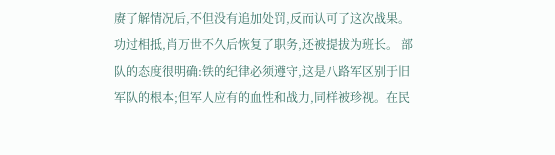赓了解情况后,不但没有追加处罚,反而认可了这次战果。功过相抵,肖万世不久后恢复了职务,还被提拔为班长。 部队的态度很明确:铁的纪律必须遵守,这是八路军区别于旧军队的根本;但军人应有的血性和战力,同样被珍视。在民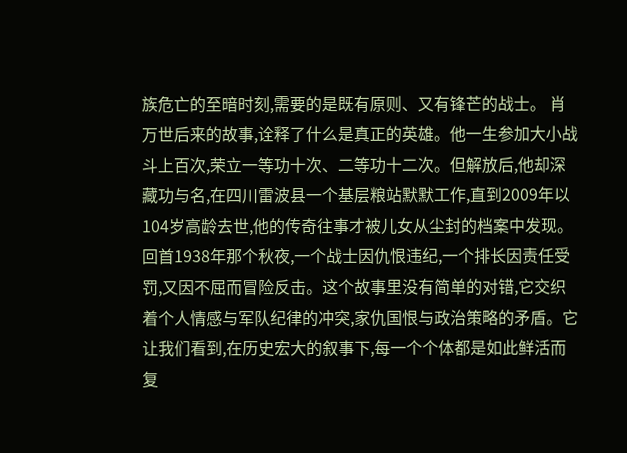族危亡的至暗时刻,需要的是既有原则、又有锋芒的战士。 肖万世后来的故事,诠释了什么是真正的英雄。他一生参加大小战斗上百次,荣立一等功十次、二等功十二次。但解放后,他却深藏功与名,在四川雷波县一个基层粮站默默工作,直到2009年以104岁高龄去世,他的传奇往事才被儿女从尘封的档案中发现。 回首1938年那个秋夜,一个战士因仇恨违纪,一个排长因责任受罚,又因不屈而冒险反击。这个故事里没有简单的对错,它交织着个人情感与军队纪律的冲突,家仇国恨与政治策略的矛盾。它让我们看到,在历史宏大的叙事下,每一个个体都是如此鲜活而复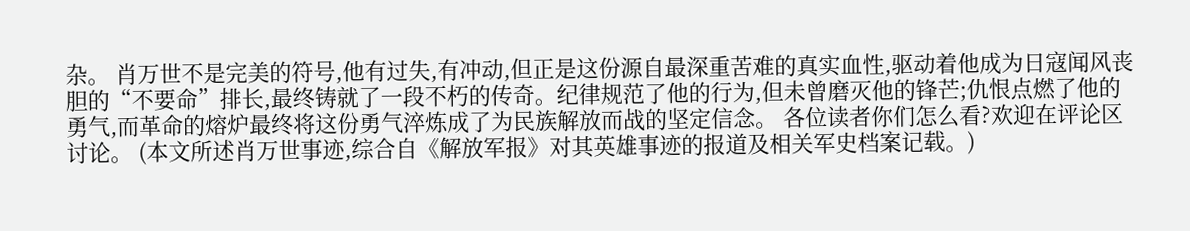杂。 肖万世不是完美的符号,他有过失,有冲动,但正是这份源自最深重苦难的真实血性,驱动着他成为日寇闻风丧胆的“不要命”排长,最终铸就了一段不朽的传奇。纪律规范了他的行为,但未曾磨灭他的锋芒;仇恨点燃了他的勇气,而革命的熔炉最终将这份勇气淬炼成了为民族解放而战的坚定信念。 各位读者你们怎么看?欢迎在评论区讨论。 (本文所述肖万世事迹,综合自《解放军报》对其英雄事迹的报道及相关军史档案记载。)